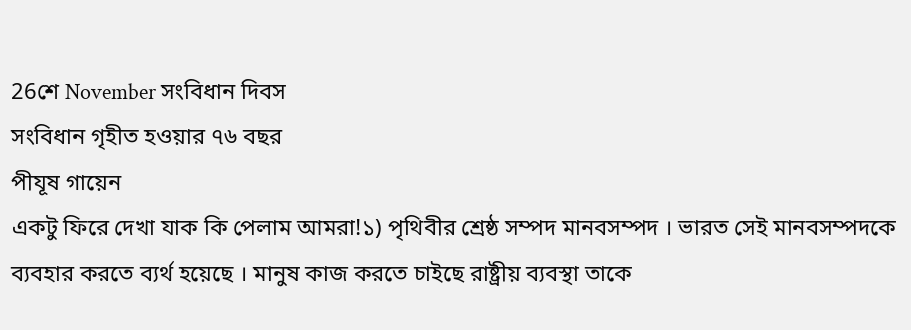26শে November সংবিধান দিবস
সংবিধান গৃহীত হওয়ার ৭৬ বছর
পীযূষ গায়েন
একটু ফিরে দেখা যাক কি পেলাম আমরা!১) পৃথিবীর শ্রেষ্ঠ সম্পদ মানবসম্পদ । ভারত সেই মানবসম্পদকে ব্যবহার করতে ব্যর্থ হয়েছে । মানুষ কাজ করতে চাইছে রাষ্ট্রীয় ব্যবস্থা তাকে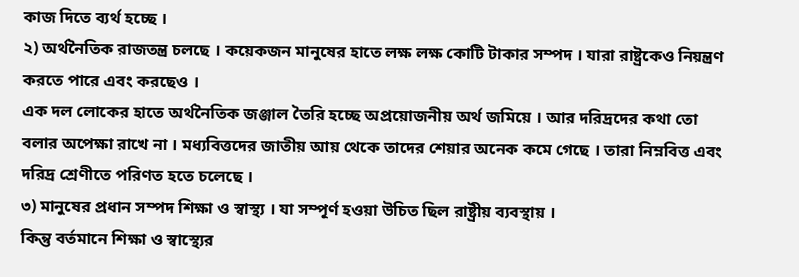কাজ দিতে ব্যর্থ হচ্ছে ।
২) অর্থনৈতিক রাজতন্ত্র চলছে । কয়েকজন মানুষের হাতে লক্ষ লক্ষ কোটি টাকার সম্পদ । যারা রাষ্ট্রকেও নিয়ন্ত্রণ করতে পারে এবং করছেও ।
এক দল লোকের হাতে অর্থনৈতিক জঞ্জাল তৈরি হচ্ছে অপ্রয়োজনীয় অর্থ জমিয়ে । আর দরিদ্রদের কথা তো বলার অপেক্ষা রাখে না । মধ্যবিত্তদের জাতীয় আয় থেকে তাদের শেয়ার অনেক কমে গেছে । তারা নিম্নবিত্ত এবং দরিদ্র শ্রেণীতে পরিণত হতে চলেছে ।
৩) মানুষের প্রধান সম্পদ শিক্ষা ও স্বাস্থ্য । যা সম্পূর্ণ হওয়া উচিত ছিল রাষ্ট্রীয় ব্যবস্থায় ।
কিন্তু বর্তমানে শিক্ষা ও স্বাস্থ্যের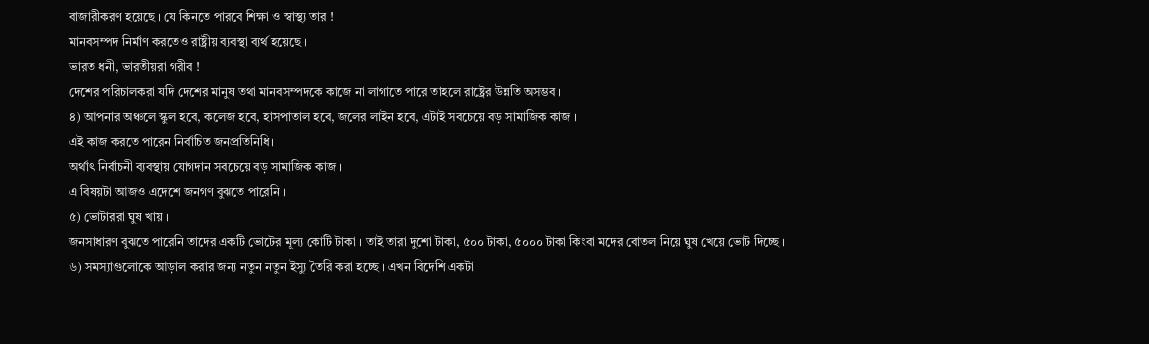বাজারীকরণ হয়েছে । যে কিনতে পারবে শিক্ষা ও স্বাস্থ্য তার !
মানবসম্পদ নির্মাণ করতেও রাষ্ট্রীয় ব্যবস্থা ব্যর্থ হয়েছে ।
ভারত ধনী, ভারতীয়রা গরীব !
দেশের পরিচালকরা যদি দেশের মানুষ তথা মানবসম্পদকে কাজে না লাগাতে পারে তাহলে রাষ্ট্রের উন্নতি অসম্ভব ।
৪) আপনার অঞ্চলে স্কুল হবে, কলেজ হবে, হাসপাতাল হবে, জলের লাইন হবে, এটাই সবচেয়ে বড় সামাজিক কাজ ।
এই কাজ করতে পারেন নির্বাচিত জনপ্রতিনিধি।
অর্থাৎ নির্বাচনী ব্যবস্থায় যোগদান সবচেয়ে বড় সামাজিক কাজ ।
এ বিষয়টা আজও এদেশে জনগণ বুঝতে পারেনি ।
৫) ভোটাররা ঘুষ খায় ।
জনসাধারণ বুঝতে পারেনি তাদের একটি ভোটের মূল্য কোটি টাকা । তাই তারা দুশো টাকা, ৫০০ টাকা, ৫০০০ টাকা কিংবা মদের বোতল নিয়ে ঘুষ খেয়ে ভোট দিচ্ছে ।
৬) সমস্যাগুলোকে আড়াল করার জন্য নতুন নতুন ইস্যু তৈরি করা হচ্ছে । এখন বিদেশি একটা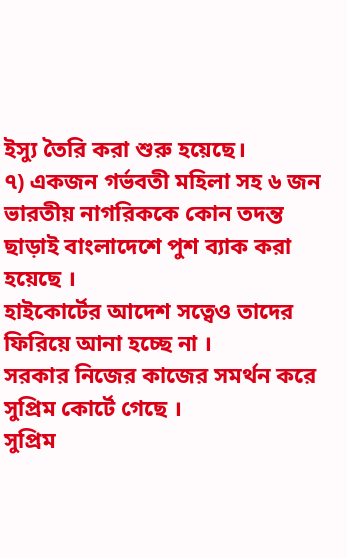ইস্যু তৈরি করা শুরু হয়েছে।
৭) একজন গর্ভবতী মহিলা সহ ৬ জন ভারতীয় নাগরিককে কোন তদন্ত ছাড়াই বাংলাদেশে পুশ ব্যাক করা হয়েছে ।
হাইকোর্টের আদেশ সত্বেও তাদের ফিরিয়ে আনা হচ্ছে না ।
সরকার নিজের কাজের সমর্থন করে সুপ্রিম কোর্টে গেছে ।
সুপ্রিম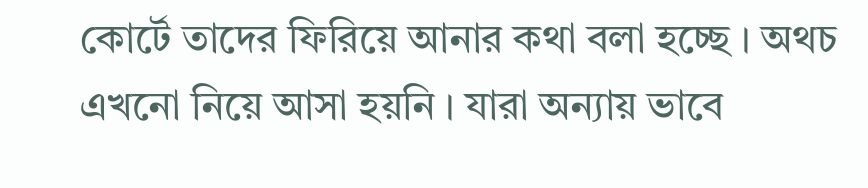কোর্টে তাদের ফিরিয়ে আনার কথা বলা হচ্ছে । অথচ এখনো নিয়ে আসা হয়নি । যারা অন্যায় ভাবে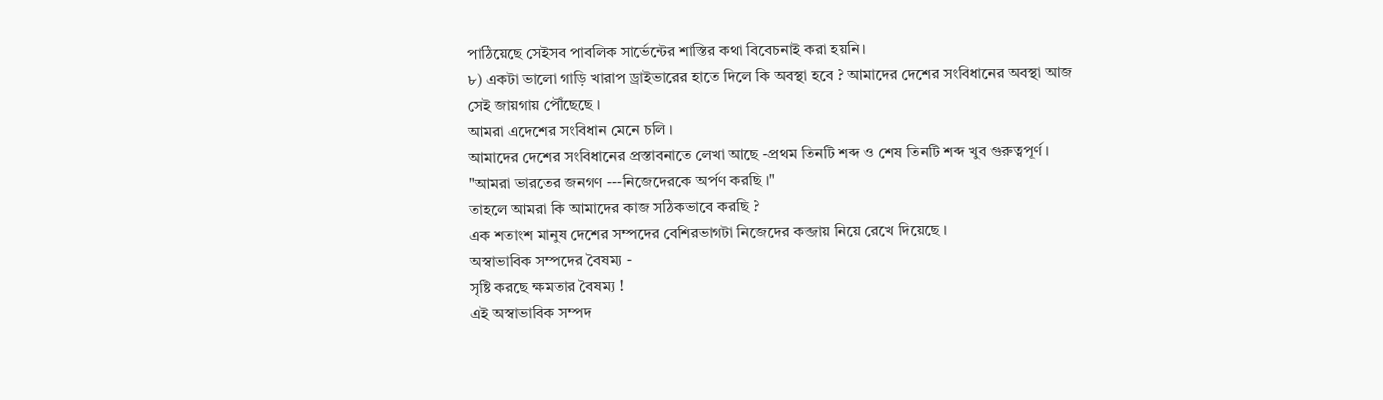পাঠিয়েছে সেইসব পাবলিক সার্ভেন্টের শাস্তির কথা বিবেচনাই করা হয়নি।
৮) একটা ভালো গাড়ি খারাপ ড্রাইভারের হাতে দিলে কি অবস্থা হবে ? আমাদের দেশের সংবিধানের অবস্থা আজ সেই জায়গায় পৌঁছেছে ।
আমরা এদেশের সংবিধান মেনে চলি ।
আমাদের দেশের সংবিধানের প্রস্তাবনাতে লেখা আছে -প্রথম তিনটি শব্দ ও শেষ তিনটি শব্দ খুব গুরুত্বপূর্ণ ।
"আমরা ভারতের জনগণ ---নিজেদেরকে অর্পণ করছি ।"
তাহলে আমরা কি আমাদের কাজ সঠিকভাবে করছি ?
এক শতাংশ মানুষ দেশের সম্পদের বেশিরভাগটা নিজেদের কব্জায় নিয়ে রেখে দিয়েছে ।
অস্বাভাবিক সম্পদের বৈষম্য -
সৃষ্টি করছে ক্ষমতার বৈষম্য !
এই অস্বাভাবিক সম্পদ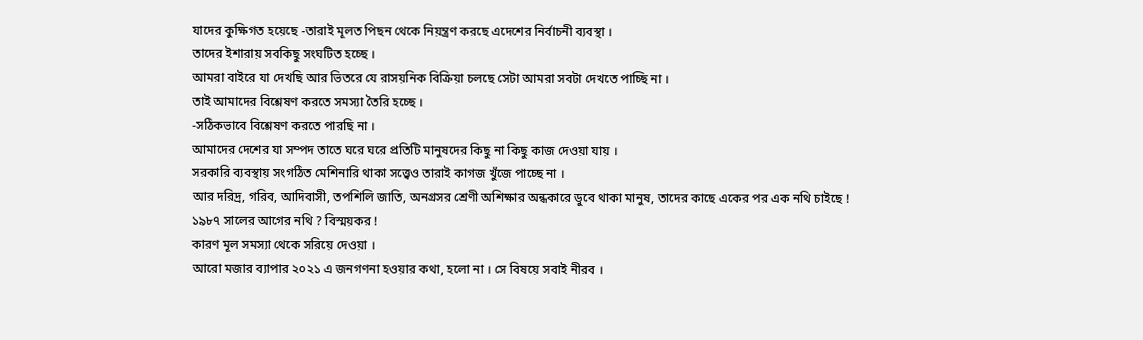যাদের কুক্ষিগত হয়েছে -তারাই মূলত পিছন থেকে নিয়ন্ত্রণ করছে এদেশের নির্বাচনী ব্যবস্থা ।
তাদের ইশারায় সবকিছু সংঘটিত হচ্ছে ।
আমরা বাইরে যা দেখছি আর ভিতরে যে রাসয়নিক বিক্রিয়া চলছে সেটা আমরা সবটা দেখতে পাচ্ছি না ।
তাই আমাদের বিশ্লেষণ করতে সমস্যা তৈরি হচ্ছে ।
-সঠিকভাবে বিশ্লেষণ করতে পারছি না ।
আমাদের দেশের যা সম্পদ তাতে ঘরে ঘরে প্রতিটি মানুষদের কিছু না কিছু কাজ দেওয়া যায় ।
সরকারি ব্যবস্থায় সংগঠিত মেশিনারি থাকা সত্ত্বেও তারাই কাগজ খুঁজে পাচ্ছে না ।
আর দরিদ্র, গরিব, আদিবাসী, তপশিলি জাতি, অনগ্রসর শ্রেণী অশিক্ষার অন্ধকারে ডুবে থাকা মানুষ, তাদের কাছে একের পর এক নথি চাইছে !
১৯৮৭ সালের আগের নথি ? বিস্ময়কর !
কারণ মূল সমস্যা থেকে সরিয়ে দেওয়া ।
আরো মজার ব্যাপার ২০২১ এ জনগণনা হওয়ার কথা, হলো না । সে বিষয়ে সবাই নীরব ।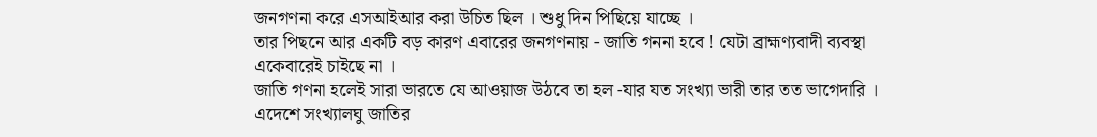জনগণনা করে এসআইআর করা উচিত ছিল । শুধু দিন পিছিয়ে যাচ্ছে ।
তার পিছনে আর একটি বড় কারণ এবারের জনগণনায় - জাতি গননা হবে ! যেটা ব্রাহ্মণ্যবাদী ব্যবস্থা একেবারেই চাইছে না ।
জাতি গণনা হলেই সারা ভারতে যে আওয়াজ উঠবে তা হল -যার যত সংখ্যা ভারী তার তত ভাগেদারি ।
এদেশে সংখ্যালঘু জাতির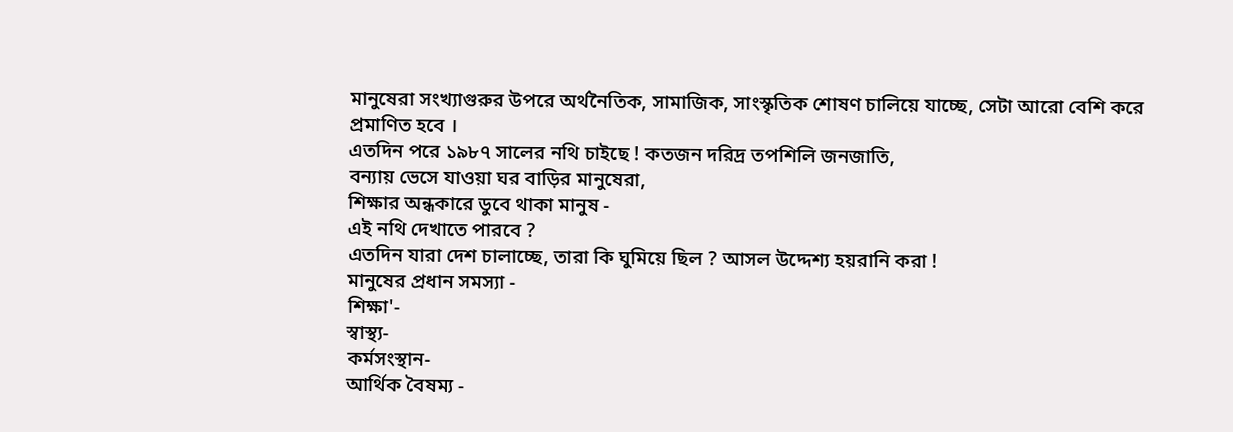মানুষেরা সংখ্যাগুরুর উপরে অর্থনৈতিক, সামাজিক, সাংস্কৃতিক শোষণ চালিয়ে যাচ্ছে, সেটা আরো বেশি করে প্রমাণিত হবে ।
এতদিন পরে ১৯৮৭ সালের নথি চাইছে ! কতজন দরিদ্র তপশিলি জনজাতি,
বন্যায় ভেসে যাওয়া ঘর বাড়ির মানুষেরা,
শিক্ষার অন্ধকারে ডুবে থাকা মানুষ -
এই নথি দেখাতে পারবে ?
এতদিন যারা দেশ চালাচ্ছে, তারা কি ঘুমিয়ে ছিল ? আসল উদ্দেশ্য হয়রানি করা !
মানুষের প্রধান সমস্যা -
শিক্ষা'-
স্বাস্থ্য-
কর্মসংস্থান-
আর্থিক বৈষম্য -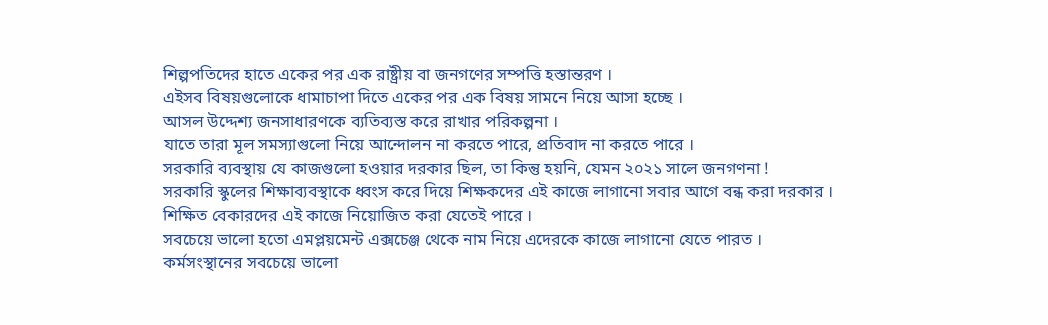শিল্পপতিদের হাতে একের পর এক রাষ্ট্রীয় বা জনগণের সম্পত্তি হস্তান্তরণ ।
এইসব বিষয়গুলোকে ধামাচাপা দিতে একের পর এক বিষয় সামনে নিয়ে আসা হচ্ছে ।
আসল উদ্দেশ্য জনসাধারণকে ব্যতিব্যস্ত করে রাখার পরিকল্পনা ।
যাতে তারা মূল সমস্যাগুলো নিয়ে আন্দোলন না করতে পারে, প্রতিবাদ না করতে পারে ।
সরকারি ব্যবস্থায় যে কাজগুলো হওয়ার দরকার ছিল, তা কিন্তু হয়নি, যেমন ২০২১ সালে জনগণনা !
সরকারি স্কুলের শিক্ষাব্যবস্থাকে ধ্বংস করে দিয়ে শিক্ষকদের এই কাজে লাগানো সবার আগে বন্ধ করা দরকার ।
শিক্ষিত বেকারদের এই কাজে নিয়োজিত করা যেতেই পারে ।
সবচেয়ে ভালো হতো এমপ্লয়মেন্ট এক্সচেঞ্জ থেকে নাম নিয়ে এদেরকে কাজে লাগানো যেতে পারত ।
কর্মসংস্থানের সবচেয়ে ভালো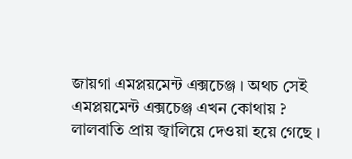জায়গা এমপ্লয়মেন্ট এক্সচেঞ্জ । অথচ সেই এমপ্লয়মেন্ট এক্সচেঞ্জ এখন কোথায় ?
লালবাতি প্রায় জ্বালিয়ে দেওয়া হয়ে গেছে ।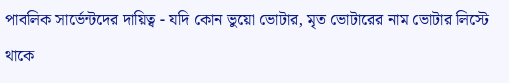পাবলিক সার্ভেন্টদের দায়িত্ব - যদি কোন ভুয়ো ভোটার, মৃত ভোটারের নাম ভোটার লিস্টে থাকে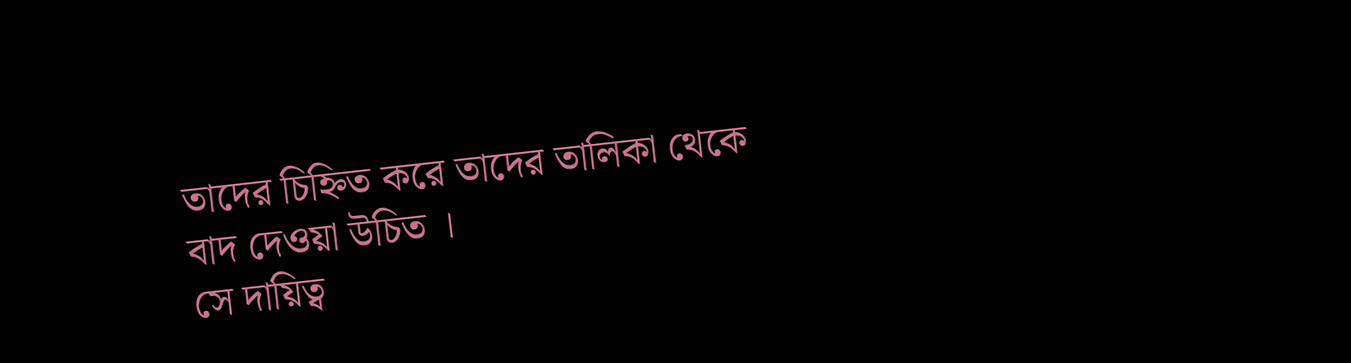তাদের চিহ্নিত করে তাদের তালিকা থেকে বাদ দেওয়া উচিত ।
সে দায়িত্ব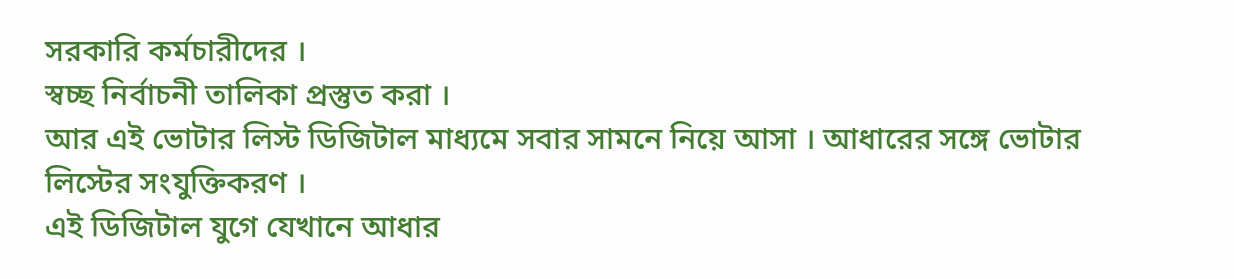সরকারি কর্মচারীদের ।
স্বচ্ছ নির্বাচনী তালিকা প্রস্তুত করা ।
আর এই ভোটার লিস্ট ডিজিটাল মাধ্যমে সবার সামনে নিয়ে আসা । আধারের সঙ্গে ভোটার লিস্টের সংযুক্তিকরণ ।
এই ডিজিটাল যুগে যেখানে আধার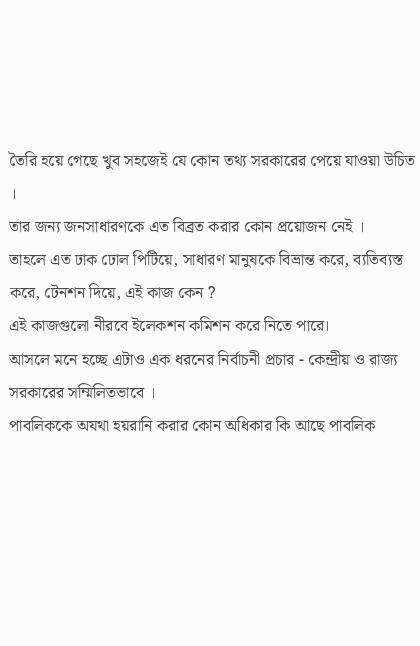তৈরি হয়ে গেছে খুব সহজেই যে কোন তথ্য সরকারের পেয়ে যাওয়া উচিত ।
তার জন্য জনসাধারণকে এত বিব্রত করার কোন প্রয়োজন নেই ।
তাহলে এত ঢাক ঢোল পিটিয়ে, সাধারণ মানুষকে বিভ্রান্ত করে, ব্যতিব্যস্ত করে, টেনশন দিয়ে, এই কাজ কেন ?
এই কাজগুলো নীরবে ইলেকশন কমিশন করে নিতে পারে।
আসলে মনে হচ্ছে এটাও এক ধরনের নির্বাচনী প্রচার - কেন্দ্রীয় ও রাজ্য সরকারের সম্মিলিতভাবে ।
পাবলিককে অযথা হয়রানি করার কোন অধিকার কি আছে পাবলিক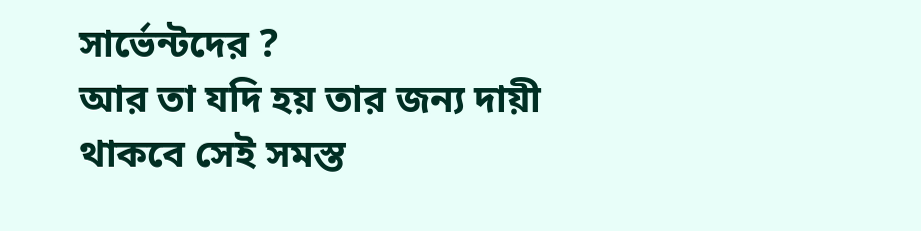সার্ভেন্টদের ?
আর তা যদি হয় তার জন্য দায়ী থাকবে সেই সমস্ত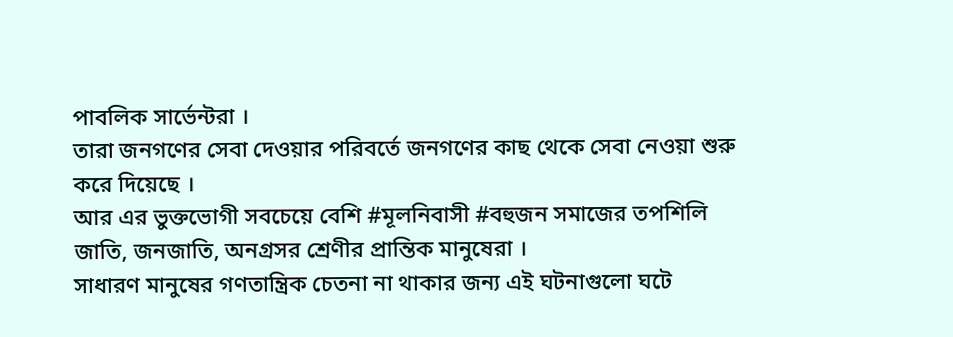পাবলিক সার্ভেন্টরা ।
তারা জনগণের সেবা দেওয়ার পরিবর্তে জনগণের কাছ থেকে সেবা নেওয়া শুরু করে দিয়েছে ।
আর এর ভুক্তভোগী সবচেয়ে বেশি #মূলনিবাসী #বহুজন সমাজের তপশিলি জাতি, জনজাতি, অনগ্রসর শ্রেণীর প্রান্তিক মানুষেরা ।
সাধারণ মানুষের গণতান্ত্রিক চেতনা না থাকার জন্য এই ঘটনাগুলো ঘটে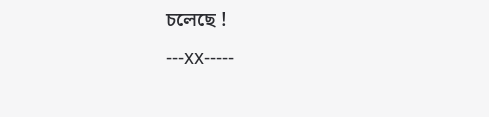চলেছে !
---xx-----